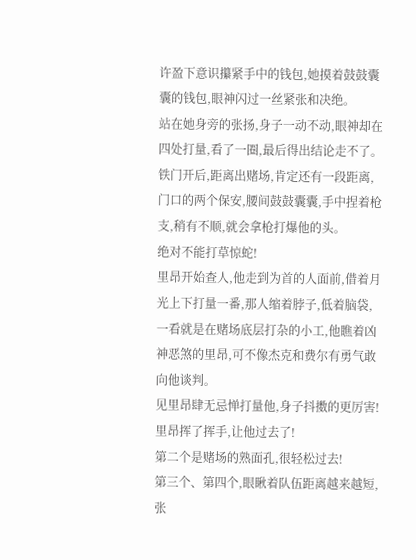许盈下意识攥紧手中的钱包,她摸着鼓鼓囊囊的钱包,眼神闪过一丝紧张和决绝。
站在她身旁的张扬,身子一动不动,眼神却在四处打量,看了一圈,最后得出结论走不了。
铁门开后,距离出赌场,肯定还有一段距离,门口的两个保安,腰间鼓鼓囊囊,手中捏着枪支,稍有不顺,就会拿枪打爆他的头。
绝对不能打草惊蛇!
里昂开始查人,他走到为首的人面前,借着月光上下打量一番,那人缩着脖子,低着脑袋,一看就是在赌场底层打杂的小工,他瞧着凶神恶煞的里昂,可不像杰克和费尔有勇气敢向他谈判。
见里昂肆无忌惮打量他,身子抖擞的更厉害!
里昂挥了挥手,让他过去了!
第二个是赌场的熟面孔,很轻松过去!
第三个、第四个,眼瞅着队伍距离越来越短,张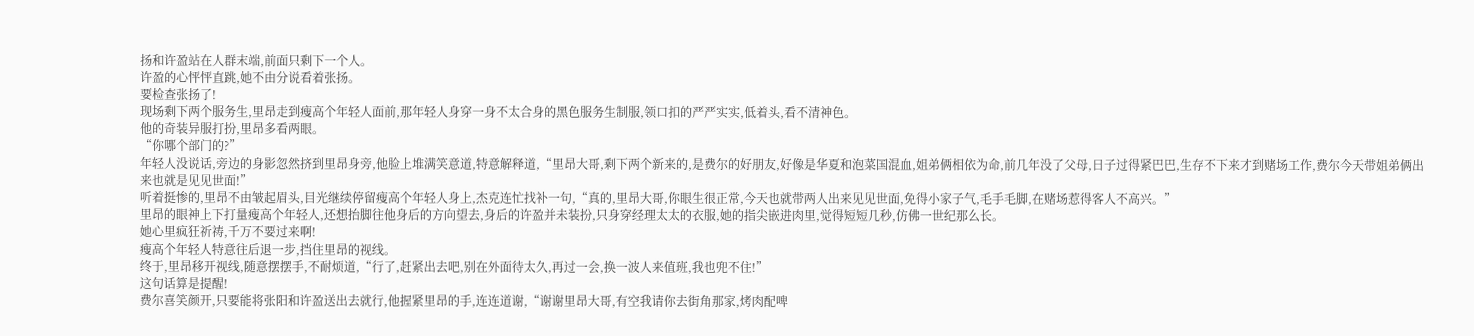扬和许盈站在人群末端,前面只剩下一个人。
许盈的心怦怦直跳,她不由分说看着张扬。
要检查张扬了!
现场剩下两个服务生,里昂走到瘦高个年轻人面前,那年轻人身穿一身不太合身的黑色服务生制服,领口扣的严严实实,低着头,看不清神色。
他的奇装异服打扮,里昂多看两眼。
“你哪个部门的?”
年轻人没说话,旁边的身影忽然挤到里昂身旁,他脸上堆满笑意道,特意解释道,“里昂大哥,剩下两个新来的,是费尔的好朋友,好像是华夏和泡菜国混血,姐弟俩相依为命,前几年没了父母,日子过得紧巴巴,生存不下来才到赌场工作,费尔今天带姐弟俩出来也就是见见世面!”
听着挺惨的,里昂不由皱起眉头,目光继续停留瘦高个年轻人身上,杰克连忙找补一句,“真的,里昂大哥,你眼生很正常,今天也就带两人出来见见世面,免得小家子气,毛手毛脚,在赌场惹得客人不高兴。”
里昂的眼神上下打量瘦高个年轻人,还想抬脚往他身后的方向望去,身后的许盈并未装扮,只身穿经理太太的衣服,她的指尖嵌进肉里,觉得短短几秒,仿佛一世纪那么长。
她心里疯狂祈祷,千万不要过来啊!
瘦高个年轻人特意往后退一步,挡住里昂的视线。
终于,里昂移开视线,随意摆摆手,不耐烦道,“行了,赶紧出去吧,别在外面待太久,再过一会,换一波人来值班,我也兜不住!”
这句话算是提醒!
费尔喜笑颜开,只要能将张阳和许盈送出去就行,他握紧里昂的手,连连道谢,“谢谢里昂大哥,有空我请你去街角那家,烤肉配啤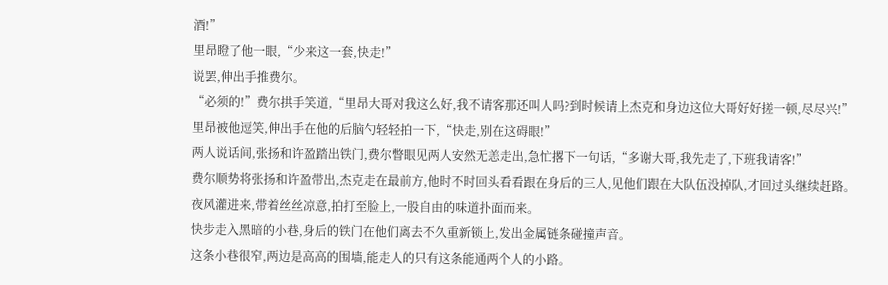酒!”
里昂瞪了他一眼,“少来这一套,快走!”
说罢,伸出手推费尔。
“必须的!”费尔拱手笑道,“里昂大哥对我这么好,我不请客那还叫人吗?到时候请上杰克和身边这位大哥好好搓一顿,尽尽兴!”
里昂被他逗笑,伸出手在他的后脑勺轻轻拍一下,“快走,别在这碍眼!”
两人说话间,张扬和许盈踏出铁门,费尔瞥眼见两人安然无恙走出,急忙撂下一句话,“多谢大哥,我先走了,下班我请客!”
费尔顺势将张扬和许盈带出,杰克走在最前方,他时不时回头看看跟在身后的三人,见他们跟在大队伍没掉队,才回过头继续赶路。
夜风灌进来,带着丝丝凉意,拍打至脸上,一股自由的味道扑面而来。
快步走入黑暗的小巷,身后的铁门在他们离去不久重新锁上,发出金属链条碰撞声音。
这条小巷很窄,两边是高高的围墙,能走人的只有这条能通两个人的小路。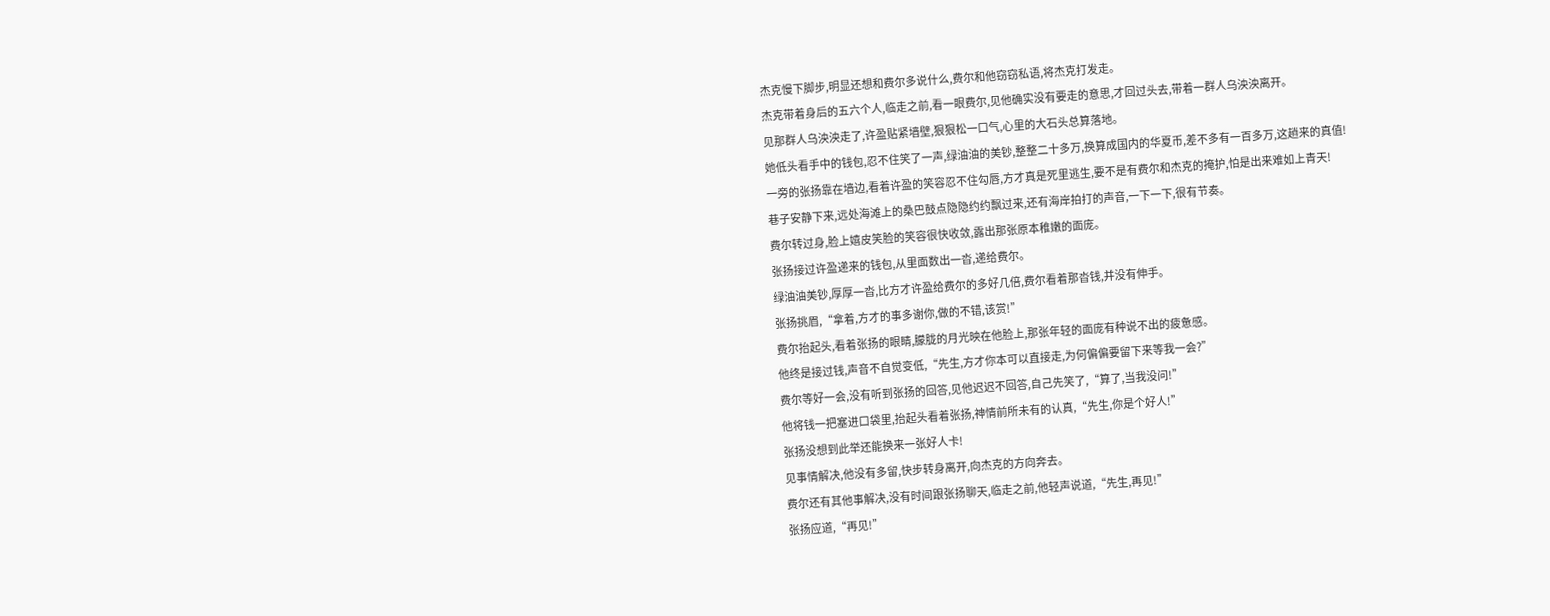杰克慢下脚步,明显还想和费尔多说什么,费尔和他窃窃私语,将杰克打发走。
杰克带着身后的五六个人,临走之前,看一眼费尔,见他确实没有要走的意思,才回过头去,带着一群人乌泱泱离开。
见那群人乌泱泱走了,许盈贴紧墙壁,狠狠松一口气,心里的大石头总算落地。
她低头看手中的钱包,忍不住笑了一声,绿油油的美钞,整整二十多万,换算成国内的华夏币,差不多有一百多万,这趟来的真值!
一旁的张扬靠在墙边,看着许盈的笑容忍不住勾唇,方才真是死里逃生,要不是有费尔和杰克的掩护,怕是出来难如上青天!
巷子安静下来,远处海滩上的桑巴鼓点隐隐约约飘过来,还有海岸拍打的声音,一下一下,很有节奏。
费尔转过身,脸上嬉皮笑脸的笑容很快收敛,露出那张原本稚嫩的面庞。
张扬接过许盈递来的钱包,从里面数出一沓,递给费尔。
绿油油美钞,厚厚一沓,比方才许盈给费尔的多好几倍,费尔看着那沓钱,并没有伸手。
张扬挑眉,“拿着,方才的事多谢你,做的不错,该赏!”
费尔抬起头,看着张扬的眼睛,朦胧的月光映在他脸上,那张年轻的面庞有种说不出的疲惫感。
他终是接过钱,声音不自觉变低,“先生,方才你本可以直接走,为何偏偏要留下来等我一会?”
费尔等好一会,没有听到张扬的回答,见他迟迟不回答,自己先笑了,“算了,当我没问!”
他将钱一把塞进口袋里,抬起头看着张扬,神情前所未有的认真,“先生,你是个好人!”
张扬没想到此举还能换来一张好人卡!
见事情解决,他没有多留,快步转身离开,向杰克的方向奔去。
费尔还有其他事解决,没有时间跟张扬聊天,临走之前,他轻声说道,“先生,再见!”
张扬应道,“再见!”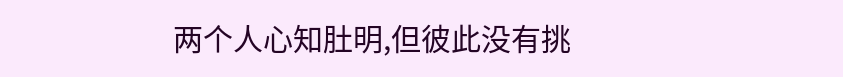两个人心知肚明,但彼此没有挑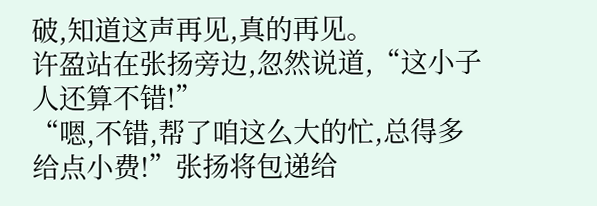破,知道这声再见,真的再见。
许盈站在张扬旁边,忽然说道,“这小子人还算不错!”
“嗯,不错,帮了咱这么大的忙,总得多给点小费!”张扬将包递给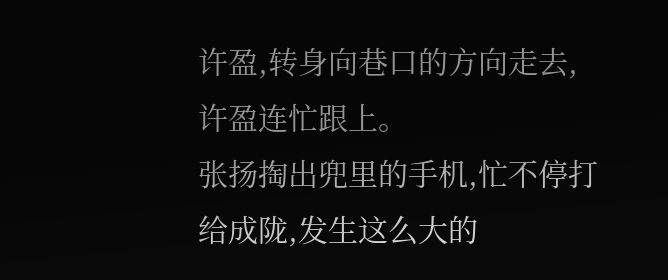许盈,转身向巷口的方向走去,许盈连忙跟上。
张扬掏出兜里的手机,忙不停打给成陇,发生这么大的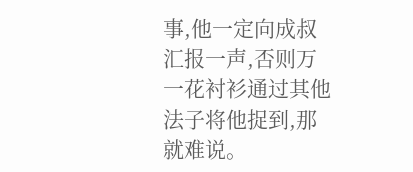事,他一定向成叔汇报一声,否则万一花衬衫通过其他法子将他捉到,那就难说。